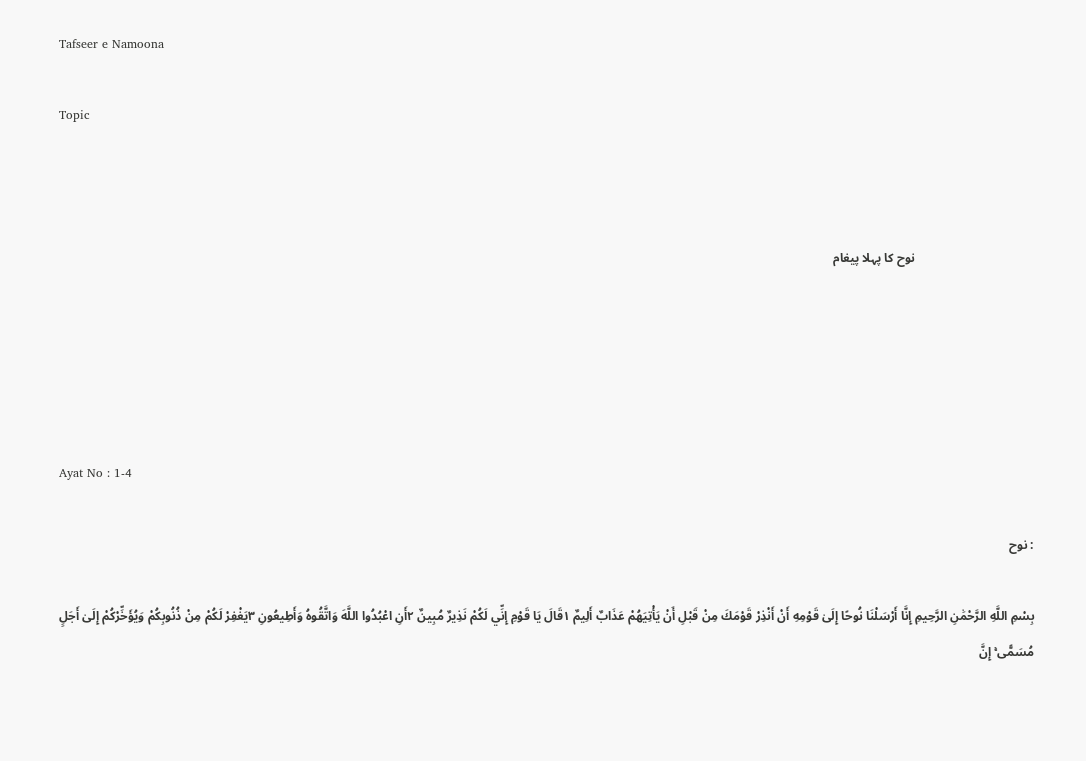Tafseer e Namoona

Topic



                                      نوح کا پہلا پیغام





Ayat No : 1-4

: نوح

بِسْمِ اللَّهِ الرَّحْمَٰنِ الرَّحِيمِ إِنَّا أَرْسَلْنَا نُوحًا إِلَىٰ قَوْمِهِ أَنْ أَنْذِرْ قَوْمَكَ مِنْ قَبْلِ أَنْ يَأْتِيَهُمْ عَذَابٌ أَلِيمٌ ۱قَالَ يَا قَوْمِ إِنِّي لَكُمْ نَذِيرٌ مُبِينٌ ۲أَنِ اعْبُدُوا اللَّهَ وَاتَّقُوهُ وَأَطِيعُونِ ۳يَغْفِرْ لَكُمْ مِنْ ذُنُوبِكُمْ وَيُؤَخِّرْكُمْ إِلَىٰ أَجَلٍ مُسَمًّى ۚ إِنَّ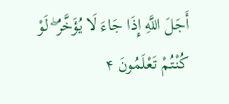أَجَلَ اللَّهِ إِذَا جَاءَ لَا يُؤَخَّرُ ۖ لَوْ كُنْتُمْ تَعْلَمُونَ ۴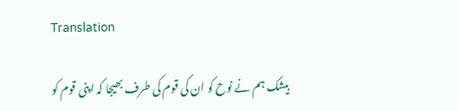Translation

بیشک ہم نے نوح کو ان کی قوم کی طرف بھیجا کہ اپنی قوم کو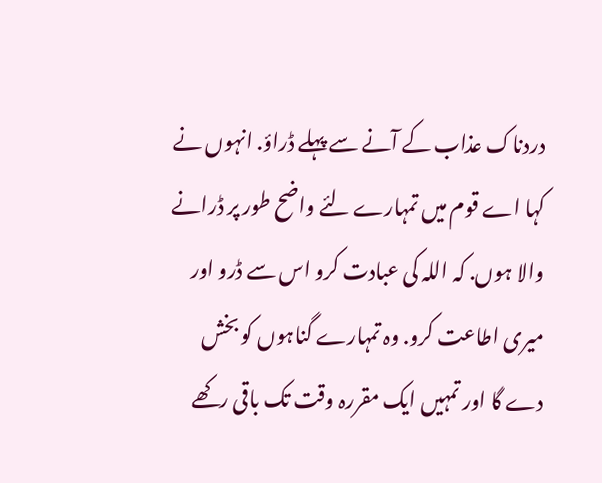دردناک عذاب کے آنے سے پہلے ڈراؤ. انہوں نے کہا اے قوم میں تمہارے لئے واضح طور پر ڈرانے والا ہوں. کہ اللہ کی عبادت کرو اس سے ڈرو اور میری اطاعت کرو. وہ تمہارے گناہوں کو بخش دے گا اور تمہیں ایک مقررہ وقت تک باقی رکھے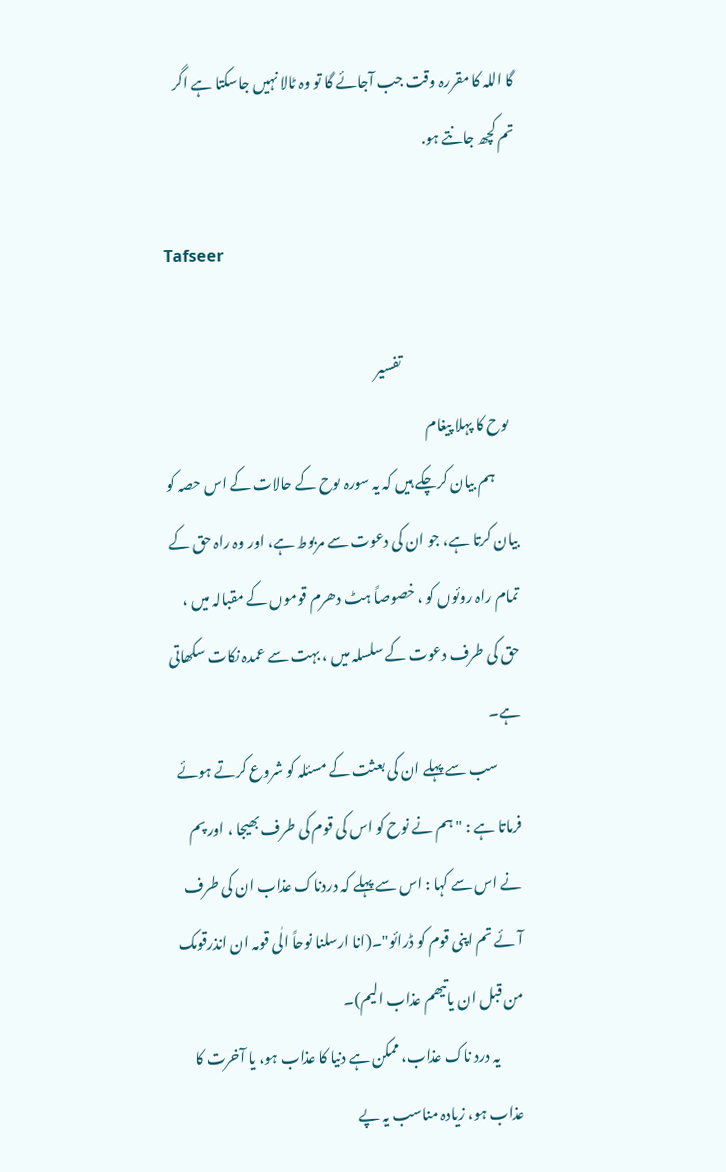گا اللہ کا مقررہ وقت جب آجائے گا تو وہ ٹالا نہیں جاسکتا ہے اگر تم کچھ جانتے ہو.

Tafseer

                                        تفسیر
   ںوح کا پہلا پیغام
        ہم بیان کرچکے ہیں کہ یہ سورہ ںوح کے حالات کے اس حصہ کو بیان کرتا ہے، جو ان کی دعوت سے مربوط ہے، اور وہ راہ حق کے تمام راہ روئوں کو ، خصوصاً ہٹ دھرم قوموں کے مقبالہ میں ، حق کی طرف دعوت کے سلسلہ میں ، بہت سے عمدہ نکات سکھاتی ہے۔
        سب سے پہلے ان کی بعثت کے مسئلہ کو شروع کرتے ہوئے فرماتا ہے : "ہم نے نوح کو اس کی قوم کی طرف بھیجا ، اور پم نے اس سے کہا : اس سے پہلے کہ دردناک عذاب ان کی طرف آئے تم اپنی قوم کو ڈرائو"۔(انا ارسلنا نوحاً الٰی قومہ ان انذرقومک من قبل ان یاتیھم عذاب الیم)۔
        یہ درد ناک عذاب، ممکن ہے دنیا کا عذاب ہو، یا آخرت کا عذاب ہو، زیادہ مناسب یہ پے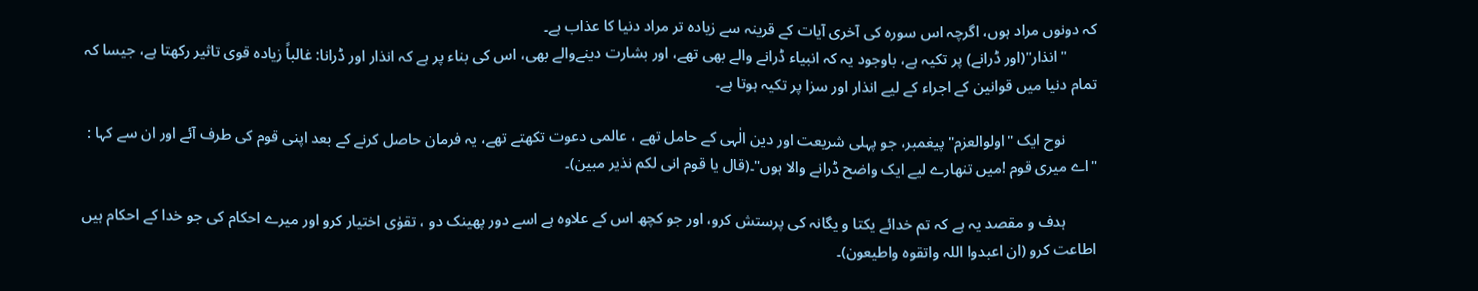کہ دونوں مراد ہوں، اگرچہ اس سورہ کی آخری آیات کے قرینہ سے زیادہ تر مراد دنیا کا عذاب ہے۔
        "انذار"(اور ڈرانے) پر تکیہ ہے، باوجود یہ کہ انبیاء ڈرانے والے بھی تھے، اور بشارت دینےوالے بھی، اس کی بناء پر ہے کہ انذار اور ڈرانا: غالباً زیادہ قوی تاثیر رکھتا ہے، جیسا کہ تمام دنیا میں قوانین کے اجراء کے لیے انذار اور سزا پر تکیہ ہوتا ہے۔

        نوح ایک "اولوالعزم" پیغمبر، جو پہلی شریعت اور دین الٰہی کے حامل تھے ، عالمی دعوت تکھتے تھے، یہ فرمان حاصل کرنے کے بعد اپنی قوم کی طرف آئے اور ان سے کہا : "اے میری قوم !میں تنھارے لیے ایک واضح ڈرانے والا ہوں"۔(قال یا قوم انی لکم نذیر مبین)۔

        ہدف و مقصد یہ ہے کہ تم خدائے یکتا و یگانہ کی پرستش کرو، اور جو کچھ اس کے علاوہ ہے اسے دور پھینک دو ، تقوٰی اختیار کرو اور میرے احکام کی جو خدا کے احکام ہیں اطاعت کرو (ان اعبدوا اللہ واتقوہ واطیعون)۔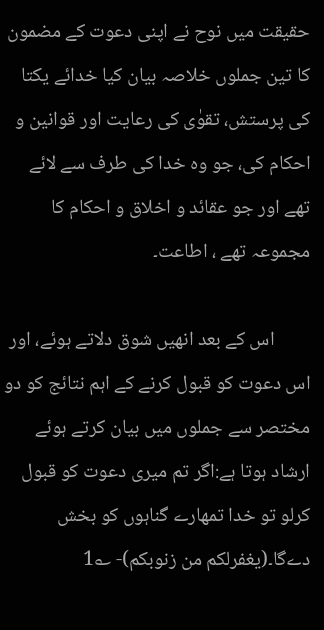حقیقت میں نوح نے اپنی دعوت کے مضمون کا تین جملوں خلاصہ بیان کیا خدائے یکتا کی پرستش، تقوٰی کی رعایت اور قوانین و احکام کی، جو وہ خدا کی طرف سے لائے تھے اور جو عقائد و اخلاق و احکام کا مجموعہ تھے ، اطاعت۔

        اس کے بعد انھیں شوق دلاتے ہوئے، اور اس دعوت کو قبول کرنے کے اہم نتائج کو دو مختصر سے جملوں میں بیان کرتے ہوئے ارشاد ہوتا ہے:اگر تم میری دعوت کو قبول کرلو تو خدا تمھارے گناہوں کو بخش دےگا۔(یغفرلکم من زنوبکم)- ؎1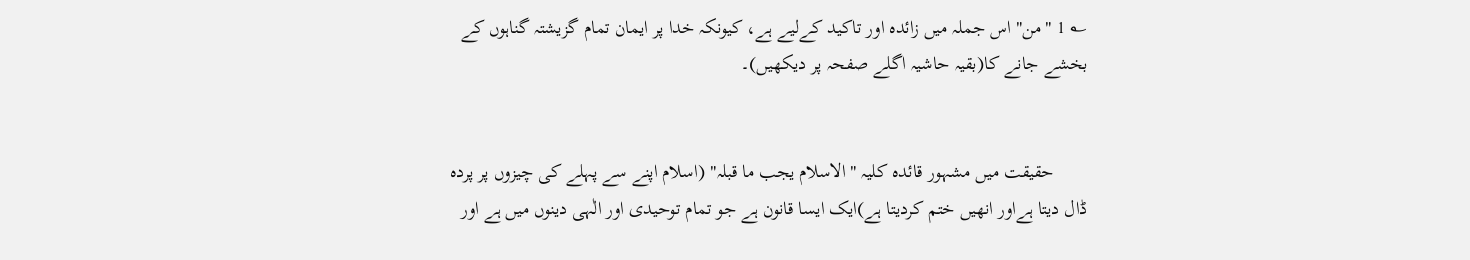؎ 1 "من" اس جملہ میں زائدہ اور تاکید کےلیے ہے، کیونکہ خدا پر ایمان تمام گزیشتہ گناہوں کے بخشے جانے کا(بقیہ حاشیہ اگلے صفحہ پر دیکھیں)۔


       حقیقت میں مشہور قائدہ کلیہ "الاسلام یجب ما قبلہ" (اسلام اپنے سے پہلے کی چیزوں پر پردہ ڈال دیتا ہےاور انھیں ختم کردیتا ہے)ایک ایسا قانون ہے جو تمام توحیدی اور الٰہی دینوں میں ہے اور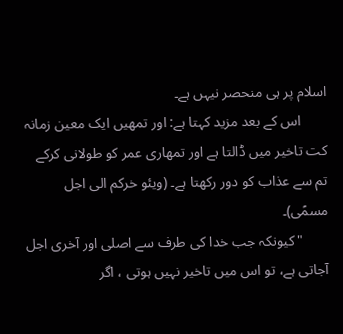اسلام پر ہی منحصر نیہں ہے۔
       اس کے بعد مزید کہتا ہے: اور تمھیں ایک معین زمانہ کت تاخیر میں ڈالتا ہے اور تمھاری عمر کو طولانی کرکے تم سے عذاب کو دور رکھتا ہے۔ (ویئو خرکم الی اجل مسمًی)۔
       "کیونکہ جب خدا کی طرف سے اصلی اور آخری اجل آجاتی ہے، تو اس میں تاخیر نہیں ہوتی ، اگر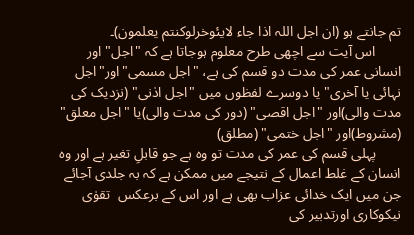تم جانتے ہو (ان اجل اللہ اذا جاء لایئوخرلوکنتم یعلمون)۔
       اس آیت سے اچھی طرح معلوم ہوجاتا ہے کہ "اجل" اور انسانی عمر کی مدت دو قسم کی ہے، "اجل مسمی"اور"اجل نہائی یا آخری" یا دوسرے لفظوں میں "اجل ادٰنی" (نزدیک کی مدت والی)اور "اجل اقصی" (دور کی مدت والی)یا "اجل معلق" (مشروط)اور "اجل ختمی" (مطلق)
       پہلی قسم کی عمر کی مدت تو وہ ہے جو قابلِ تغیر ہے اور وہ انسان کے غلط اعمال کے نتیجے میں ممکن ہے کہ بہ جلدی آجائے جن میں ایک خدائی عزاب بھی ہے اور اس کے برعکس  تقوٰی  نیکوکاری اورتدبیر کی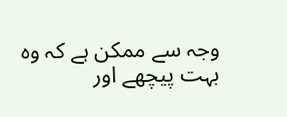وجہ سے ممکن ہے کہ وہ بہت پیچھے اور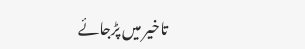تاخیر میں پڑجائے